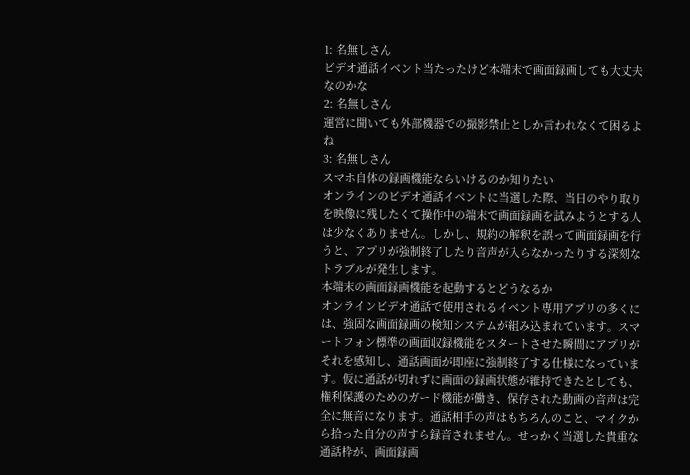1: 名無しさん
ビデオ通話イベント当たったけど本端末で画面録画しても大丈夫なのかな
2: 名無しさん
運営に聞いても外部機器での撮影禁止としか言われなくて困るよね
3: 名無しさん
スマホ自体の録画機能ならいけるのか知りたい
オンラインのビデオ通話イベントに当選した際、当日のやり取りを映像に残したくて操作中の端末で画面録画を試みようとする人は少なくありません。しかし、規約の解釈を誤って画面録画を行うと、アプリが強制終了したり音声が入らなかったりする深刻なトラブルが発生します。
本端末の画面録画機能を起動するとどうなるか
オンラインビデオ通話で使用されるイベント専用アプリの多くには、強固な画面録画の検知システムが組み込まれています。スマートフォン標準の画面収録機能をスタートさせた瞬間にアプリがそれを感知し、通話画面が即座に強制終了する仕様になっています。仮に通話が切れずに画面の録画状態が維持できたとしても、権利保護のためのガード機能が働き、保存された動画の音声は完全に無音になります。通話相手の声はもちろんのこと、マイクから拾った自分の声すら録音されません。せっかく当選した貴重な通話枠が、画面録画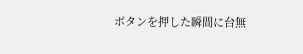ボタンを押した瞬間に台無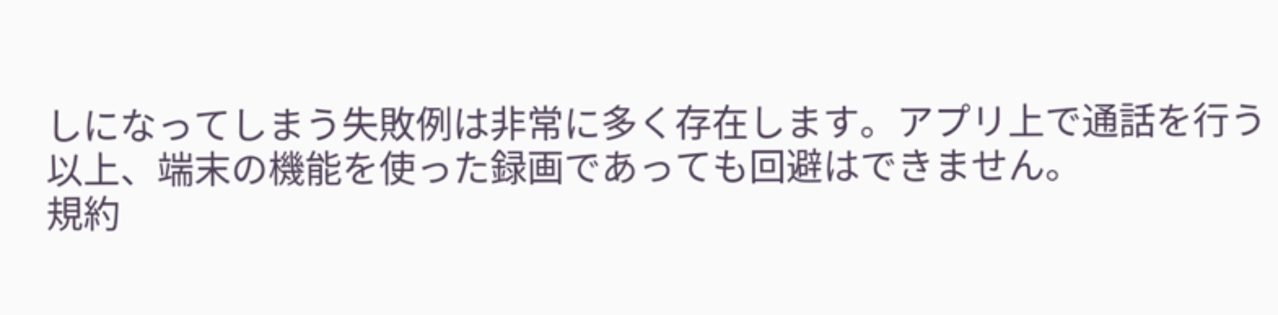しになってしまう失敗例は非常に多く存在します。アプリ上で通話を行う以上、端末の機能を使った録画であっても回避はできません。
規約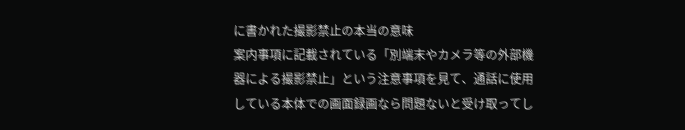に書かれた撮影禁止の本当の意味
案内事項に記載されている「別端末やカメラ等の外部機器による撮影禁止」という注意事項を見て、通話に使用している本体での画面録画なら問題ないと受け取ってし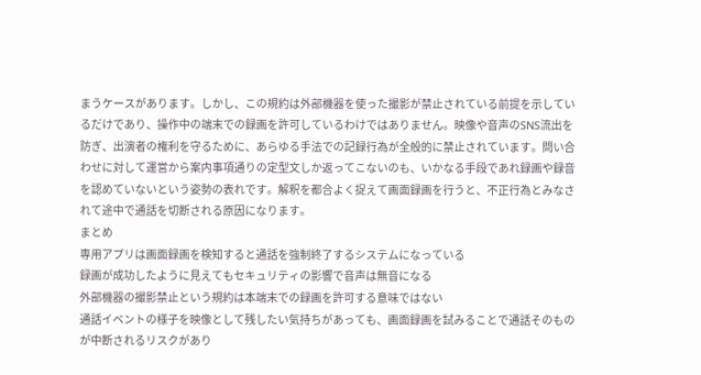まうケースがあります。しかし、この規約は外部機器を使った撮影が禁止されている前提を示しているだけであり、操作中の端末での録画を許可しているわけではありません。映像や音声のSNS流出を防ぎ、出演者の権利を守るために、あらゆる手法での記録行為が全般的に禁止されています。問い合わせに対して運営から案内事項通りの定型文しか返ってこないのも、いかなる手段であれ録画や録音を認めていないという姿勢の表れです。解釈を都合よく捉えて画面録画を行うと、不正行為とみなされて途中で通話を切断される原因になります。
まとめ
専用アプリは画面録画を検知すると通話を強制終了するシステムになっている
録画が成功したように見えてもセキュリティの影響で音声は無音になる
外部機器の撮影禁止という規約は本端末での録画を許可する意味ではない
通話イベントの様子を映像として残したい気持ちがあっても、画面録画を試みることで通話そのものが中断されるリスクがあり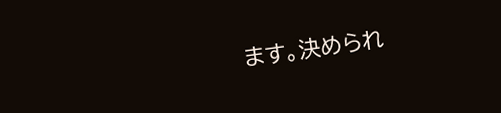ます。決められ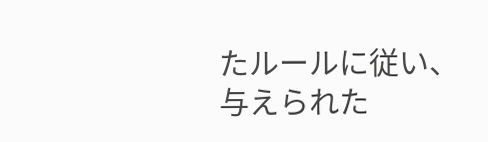たルールに従い、与えられた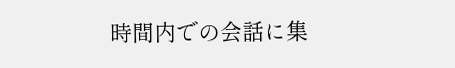時間内での会話に集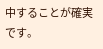中することが確実です。